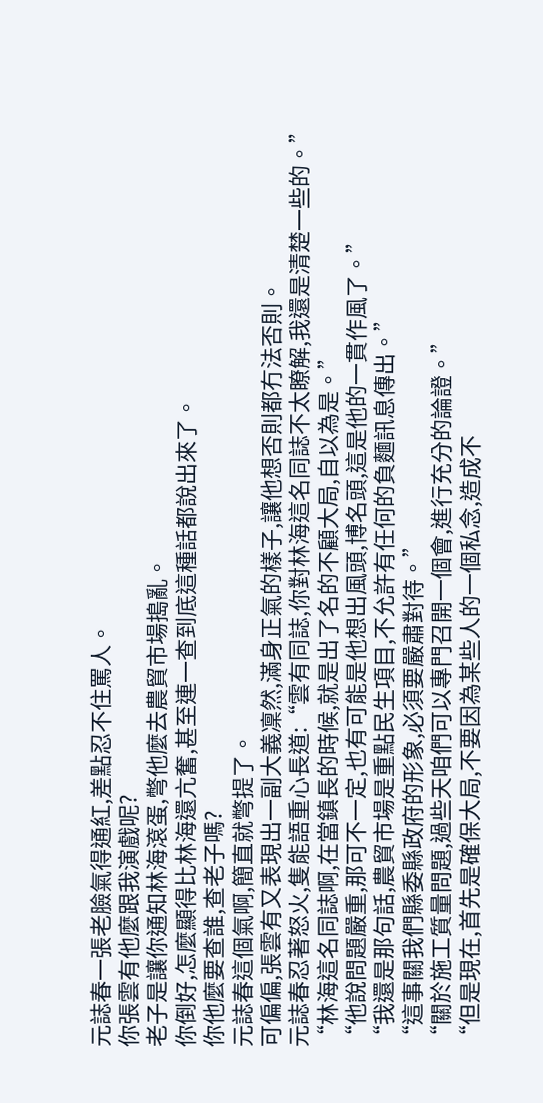元誌春一張老臉氣得通紅,差點忍不住罵人。
你張雲有他麼跟我演戲呢?
老子是讓你通知林海滾蛋,彆他麼去農貿市場搗亂。
你倒好,怎麼顯得比林海還亢奮,甚至連一查到底這種話都說出來了。
你他麼要查誰,查老子嗎?
元誌春這個氣啊,簡直就彆提了。
可偏偏,張雲有又表現出一副大義凜然,滿身正氣的樣子,讓他想否則都冇法否則。
元誌春忍著怒火,隻能語重心長道:“雲有同誌,你對林海這名同誌不太瞭解,我還是清楚一些的。”
“林海這名同誌啊,在當鎮長的時候,就是出了名的不顧大局,自以為是。”
“他說問題嚴重,那可不一定,也有可能是他想出風頭,博名頭,這是他的一貫作風了。”
“我還是那句話,農貿市場是重點民生項目,不允許有任何的負麵訊息傳出。”
“這事關我們縣委縣政府的形象,必須要嚴肅對待。”
“關於施工質量問題,過些天咱們可以專門召開一個會,進行充分的論證。”
“但是現在,首先是確保大局,不要因為某些人的一個私念,造成不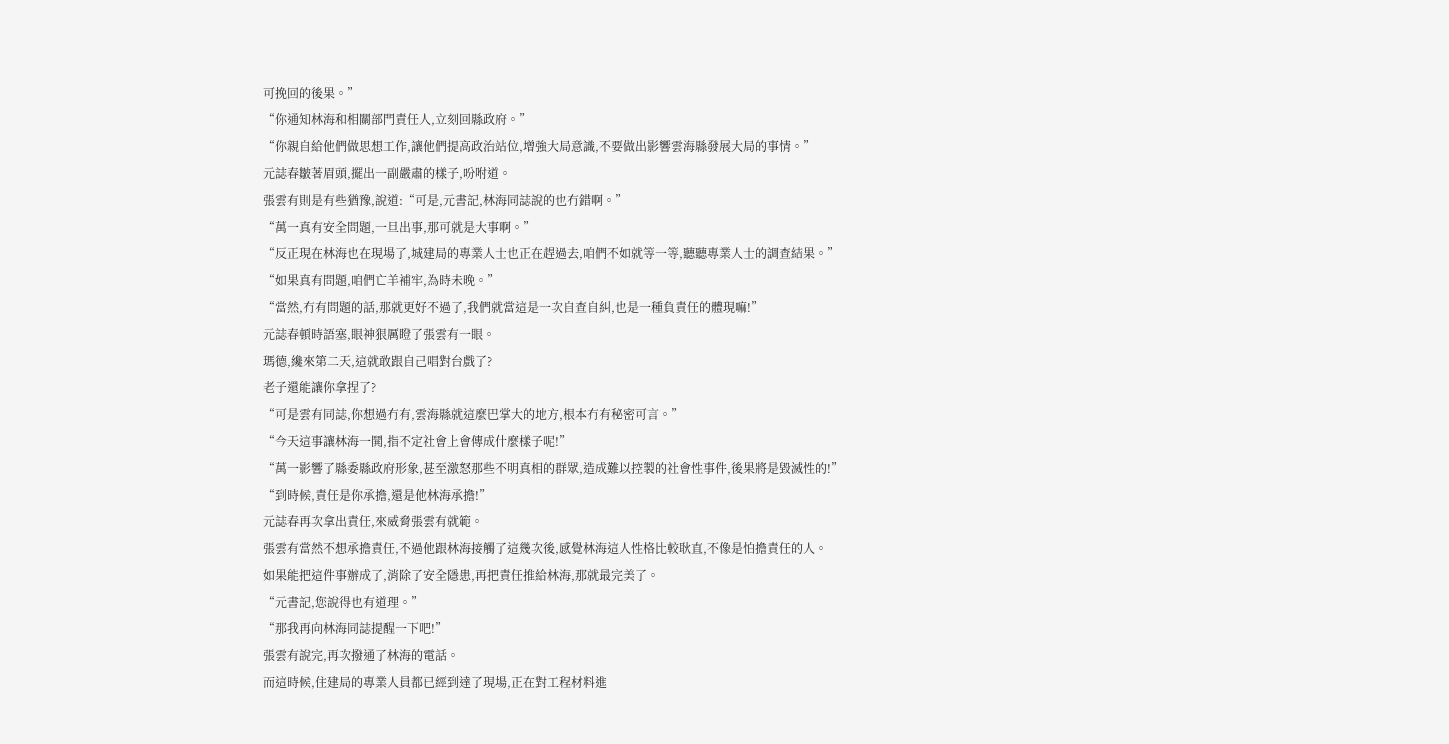可挽回的後果。”
“你通知林海和相關部門責任人,立刻回縣政府。”
“你親自給他們做思想工作,讓他們提高政治站位,增強大局意識,不要做出影響雲海縣發展大局的事情。”
元誌春皺著眉頭,擺出一副嚴肅的樣子,吩咐道。
張雲有則是有些猶豫,說道:“可是,元書記,林海同誌說的也冇錯啊。”
“萬一真有安全問題,一旦出事,那可就是大事啊。”
“反正現在林海也在現場了,城建局的專業人士也正在趕過去,咱們不如就等一等,聽聽專業人士的調查結果。”
“如果真有問題,咱們亡羊補牢,為時未晚。”
“當然,冇有問題的話,那就更好不過了,我們就當這是一次自查自糾,也是一種負責任的體現嘛!”
元誌春頓時語塞,眼神狠厲瞪了張雲有一眼。
瑪德,纔來第二天,這就敢跟自己唱對台戲了?
老子還能讓你拿捏了?
“可是雲有同誌,你想過冇有,雲海縣就這麼巴掌大的地方,根本冇有秘密可言。”
“今天這事讓林海一鬨,指不定社會上會傳成什麼樣子呢!”
“萬一影響了縣委縣政府形象,甚至激怒那些不明真相的群眾,造成難以控製的社會性事件,後果將是毀滅性的!”
“到時候,責任是你承擔,還是他林海承擔!”
元誌春再次拿出責任,來威脅張雲有就範。
張雲有當然不想承擔責任,不過他跟林海接觸了這幾次後,感覺林海這人性格比較耿直,不像是怕擔責任的人。
如果能把這件事辦成了,消除了安全隱患,再把責任推給林海,那就最完美了。
“元書記,您說得也有道理。”
“那我再向林海同誌提醒一下吧!”
張雲有說完,再次撥通了林海的電話。
而這時候,住建局的專業人員都已經到達了現場,正在對工程材料進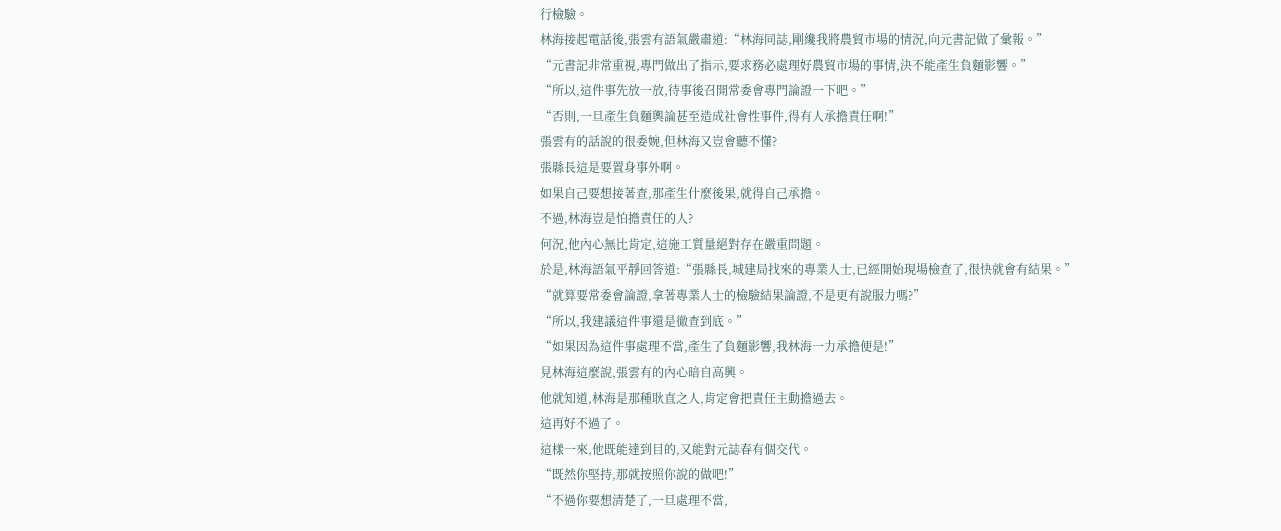行檢驗。
林海接起電話後,張雲有語氣嚴肅道:“林海同誌,剛纔我將農貿市場的情況,向元書記做了彙報。”
“元書記非常重視,專門做出了指示,要求務必處理好農貿市場的事情,決不能產生負麵影響。”
“所以,這件事先放一放,待事後召開常委會專門論證一下吧。”
“否則,一旦產生負麵輿論甚至造成社會性事件,得有人承擔責任啊!”
張雲有的話說的很委婉,但林海又豈會聽不懂?
張縣長這是要置身事外啊。
如果自己要想接著查,那產生什麼後果,就得自己承擔。
不過,林海豈是怕擔責任的人?
何況,他內心無比肯定,這施工質量絕對存在嚴重問題。
於是,林海語氣平靜回答道:“張縣長,城建局找來的專業人士,已經開始現場檢查了,很快就會有結果。”
“就算要常委會論證,拿著專業人士的檢驗結果論證,不是更有說服力嗎?”
“所以,我建議這件事還是徹查到底。”
“如果因為這件事處理不當,產生了負麵影響,我林海一力承擔便是!”
見林海這麼說,張雲有的內心暗自高興。
他就知道,林海是那種耿直之人,肯定會把責任主動擔過去。
這再好不過了。
這樣一來,他既能達到目的,又能對元誌春有個交代。
“既然你堅持,那就按照你說的做吧!”
“不過你要想清楚了,一旦處理不當,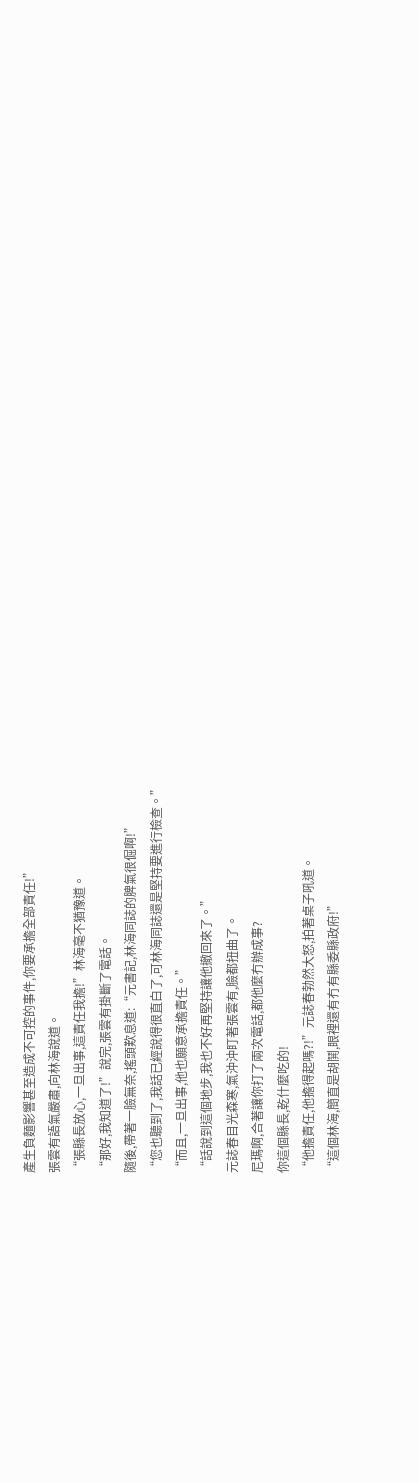產生負麵影響甚至造成不可控的事件,你要承擔全部責任!”
張雲有語氣嚴肅,向林海說道。
“張縣長放心,一旦出事,這責任我擔!”林海毫不猶豫道。
“那好,我知道了!”說完,張雲有掛斷了電話。
隨後,帶著一臉無奈,搖頭歎息道:“元書記,林海同誌的脾氣很倔啊!”
“您也聽到了,我話已經說得很直白了,可林海同誌還是堅持要進行檢查。”
“而且,一旦出事,他也願意承擔責任。”
“話說到這個地步,我也不好再堅持讓他撤回來了。”
元誌春目光森寒,氣沖沖盯著張雲有,臉都扭曲了。
尼瑪啊,合著讓你打了兩次電話,都他麼冇辦成事?
你這個縣長,乾什麼吃的!
“他擔責任,他擔得起嗎?!”元誌春勃然大怒,拍著桌子吼道。
“這個林海,簡直是胡鬨,眼裡還有冇有縣委縣政府!”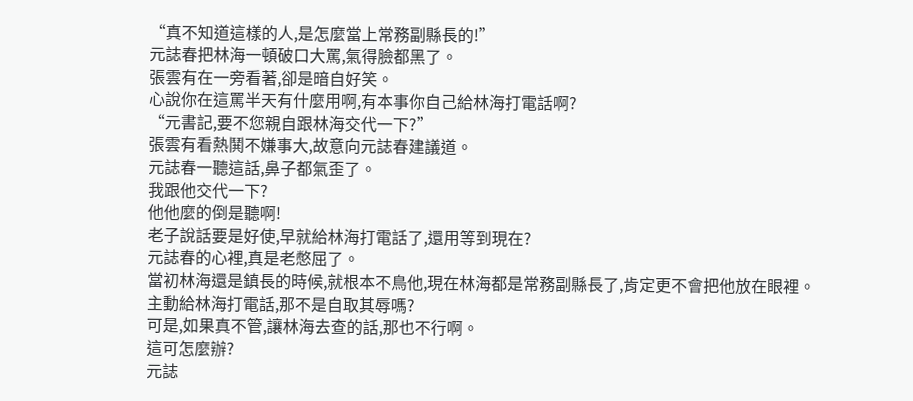“真不知道這樣的人,是怎麼當上常務副縣長的!”
元誌春把林海一頓破口大罵,氣得臉都黑了。
張雲有在一旁看著,卻是暗自好笑。
心說你在這罵半天有什麼用啊,有本事你自己給林海打電話啊?
“元書記,要不您親自跟林海交代一下?”
張雲有看熱鬨不嫌事大,故意向元誌春建議道。
元誌春一聽這話,鼻子都氣歪了。
我跟他交代一下?
他他麼的倒是聽啊!
老子說話要是好使,早就給林海打電話了,還用等到現在?
元誌春的心裡,真是老憋屈了。
當初林海還是鎮長的時候,就根本不鳥他,現在林海都是常務副縣長了,肯定更不會把他放在眼裡。
主動給林海打電話,那不是自取其辱嗎?
可是,如果真不管,讓林海去查的話,那也不行啊。
這可怎麼辦?
元誌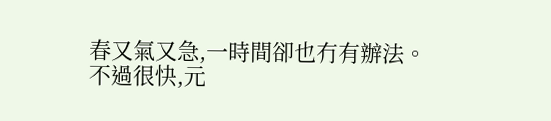春又氣又急,一時間卻也冇有辦法。
不過很快,元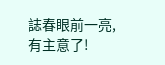誌春眼前一亮,有主意了!